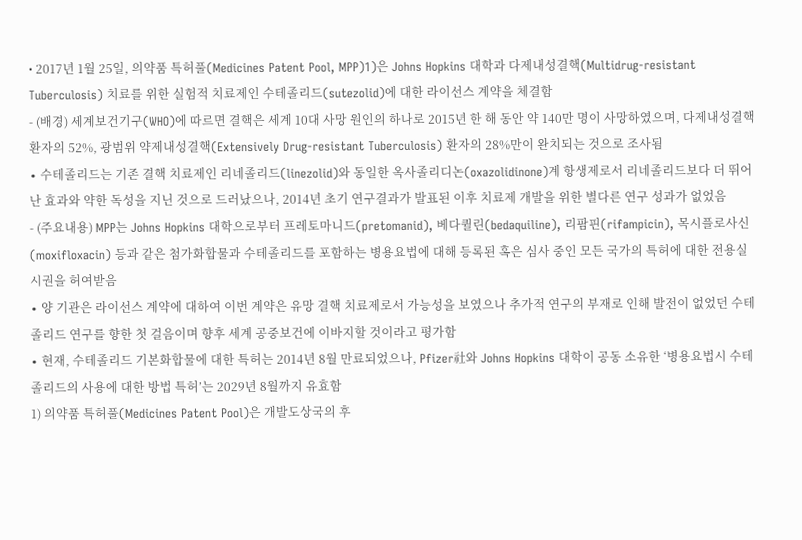• 2017년 1월 25일, 의약품 특허풀(Medicines Patent Pool, MPP)1)은 Johns Hopkins 대학과 다제내성결핵(Multidrug-resistant Tuberculosis) 치료를 위한 실험적 치료제인 수테졸리드(sutezolid)에 대한 라이선스 계약을 체결함
- (배경) 세계보건기구(WHO)에 따르면 결핵은 세계 10대 사망 원인의 하나로 2015년 한 해 동안 약 140만 명이 사망하였으며, 다제내성결핵 환자의 52%, 광범위 약제내성결핵(Extensively Drug-resistant Tuberculosis) 환자의 28%만이 완치되는 것으로 조사됨
∙ 수테졸리드는 기존 결핵 치료제인 리네졸리드(linezolid)와 동일한 옥사졸리디논(oxazolidinone)계 항생제로서 리네졸리드보다 더 뛰어난 효과와 약한 독성을 지닌 것으로 드러났으나, 2014년 초기 연구결과가 발표된 이후 치료제 개발을 위한 별다른 연구 성과가 없었음
- (주요내용) MPP는 Johns Hopkins 대학으로부터 프레토마니드(pretomanid), 베다퀼린(bedaquiline), 리팜핀(rifampicin), 목시플로사신(moxifloxacin) 등과 같은 첨가화합물과 수테졸리드를 포함하는 병용요법에 대해 등록된 혹은 심사 중인 모든 국가의 특허에 대한 전용실시권을 허여받음
∙ 양 기관은 라이선스 계약에 대하여 이번 계약은 유망 결핵 치료제로서 가능성을 보였으나 추가적 연구의 부재로 인해 발전이 없었던 수테졸리드 연구를 향한 첫 걸음이며 향후 세계 공중보건에 이바지할 것이라고 평가함
∙ 현재, 수테졸리드 기본화합물에 대한 특허는 2014년 8월 만료되었으나, Pfizer社와 Johns Hopkins 대학이 공동 소유한 ‘병용요법시 수테졸리드의 사용에 대한 방법 특허’는 2029년 8월까지 유효함
1) 의약품 특허풀(Medicines Patent Pool)은 개발도상국의 후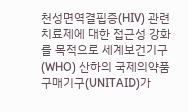천성면역결핍증(HIV) 관련 치료제에 대한 접근성 강화를 목적으로 세계보건기구(WHO) 산하의 국제의약품구매기구(UNITAID)가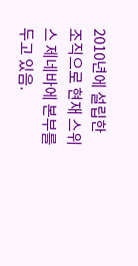2010년에 설립한 조직으로 현재 스위스 제네바에 본부를 두고 있음.